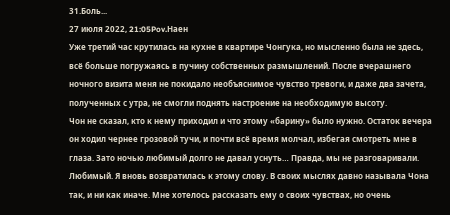31.Боль...
27 июля 2022, 21:05Pov.Наен
Уже третий час крутилась на кухне в квартире Чонгука, но мысленно была не здесь, всё больше погружаясь в пучину собственных размышлений. После вчерашнего ночного визита меня не покидало необъяснимое чувство тревоги, и даже два зачета, полученных с утра, не смогли поднять настроение на необходимую высоту.
Чон не сказал, кто к нему приходил и что этому «барину» было нужно. Остаток вечера он ходил чернее грозовой тучи, и почти всё время молчал, избегая смотреть мне в глаза. Зато ночью любимый долго не давал уснуть… Правда, мы не разговаривали.
Любимый. Я вновь возвратилась к этому слову. В своих мыслях давно называла Чона так, и ни как иначе. Мне хотелось рассказать ему о своих чувствах, но очень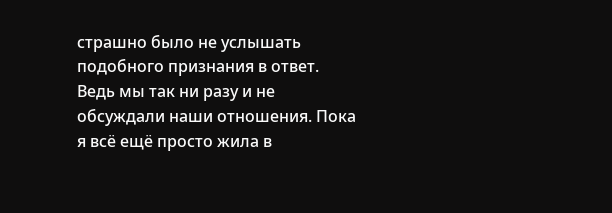страшно было не услышать подобного признания в ответ. Ведь мы так ни разу и не обсуждали наши отношения. Пока я всё ещё просто жила в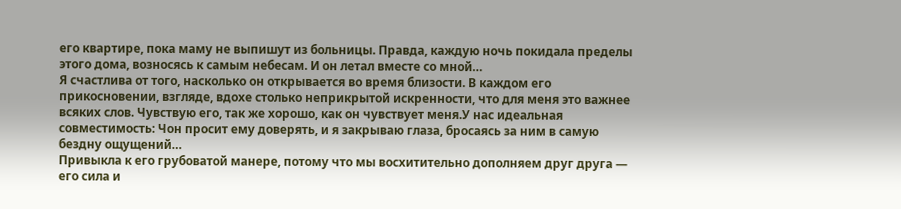его квартире, пока маму не выпишут из больницы. Правда, каждую ночь покидала пределы этого дома, возносясь к самым небесам. И он летал вместе со мной…
Я счастлива от того, насколько он открывается во время близости. В каждом его прикосновении, взгляде, вдохе столько неприкрытой искренности, что для меня это важнее всяких слов. Чувствую его, так же хорошо, как он чувствует меня.У нас идеальная совместимость: Чон просит ему доверять, и я закрываю глаза, бросаясь за ним в самую бездну ощущений…
Привыкла к его грубоватой манере, потому что мы восхитительно дополняем друг друга — его сила и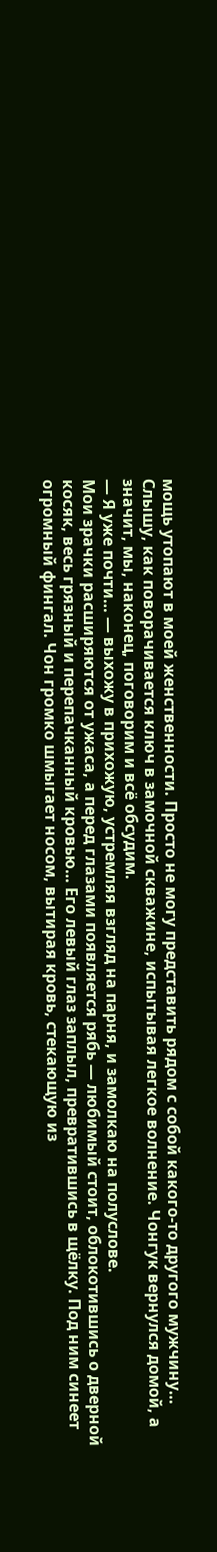мощь утопают в моей женственности. Просто не могу представить рядом с собой какого-то другого мужчину…
Слышу, как поворачивается ключ в замочной скважине, испытывая легкое волнение. Чонгук вернулся домой, а значит, мы, наконец, поговорим и всё обсудим.
— Я уже почти… — выхожу в прихожую, устремляя взгляд на парня, и замолкаю на полуслове.
Мои зрачки расширяются от ужаса, а перед глазами появляется рябь — любимый стоит, облокотившись о дверной косяк, весь грязный и перепачканный кровью… Его левый глаз заплыл, превратившись в щёлку. Под ним синеет огромный фингал. Чон громко шмыгает носом, вытирая кровь, стекающую из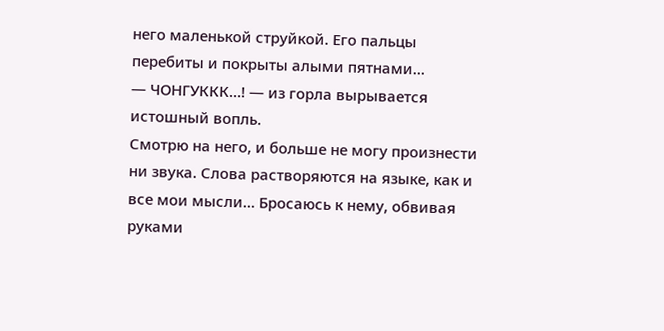него маленькой струйкой. Его пальцы перебиты и покрыты алыми пятнами…
— ЧОНГУККК…! — из горла вырывается истошный вопль.
Смотрю на него, и больше не могу произнести ни звука. Слова растворяются на языке, как и все мои мысли… Бросаюсь к нему, обвивая руками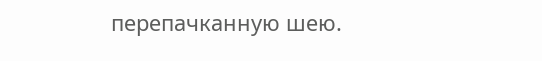перепачканную шею.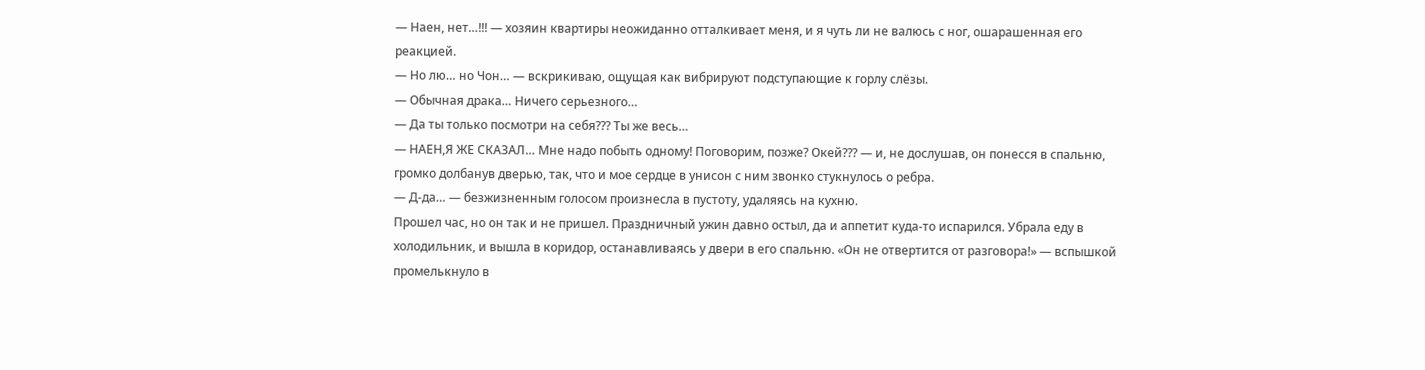— Наен, нет…!!! — хозяин квартиры неожиданно отталкивает меня, и я чуть ли не валюсь с ног, ошарашенная его реакцией.
— Но лю… но Чон… — вскрикиваю, ощущая как вибрируют подступающие к горлу слёзы.
— Обычная драка… Ничего серьезного…
— Да ты только посмотри на себя??? Ты же весь…
— НАЕН,Я ЖЕ СКАЗАЛ… Мне надо побыть одному! Поговорим, позже? Окей??? — и, не дослушав, он понесся в спальню, громко долбанув дверью, так, что и мое сердце в унисон с ним звонко стукнулось о ребра.
— Д-да… — безжизненным голосом произнесла в пустоту, удаляясь на кухню.
Прошел час, но он так и не пришел. Праздничный ужин давно остыл, да и аппетит куда-то испарился. Убрала еду в холодильник, и вышла в коридор, останавливаясь у двери в его спальню. «Он не отвертится от разговора!» — вспышкой промелькнуло в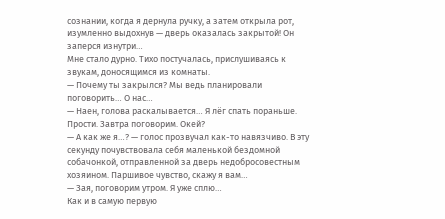сознании, когда я дернула ручку, а затем открыла рот, изумленно выдохнув — дверь оказалась закрытой! Он заперся изнутри…
Мне стало дурно. Тихо постучалась, прислушиваясь к звукам, доносящимся из комнаты.
— Почему ты закрылся? Мы ведь планировали поговорить… О нас…
— Наен, голова раскалывается… Я лёг спать пораньше. Прости. Завтра поговорим. Окей?
— А как же я…? — голос прозвучал как-то навязчиво. В эту секунду почувствовала себя маленькой бездомной собачонкой, отправленной за дверь недобросовестным хозяином. Паршивое чувство, скажу я вам…
— Зая, поговорим утром. Я уже сплю…
Как и в самую первую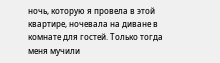ночь, которую я провела в этой квартире, ночевала на диване в комнате для гостей. Только тогда меня мучили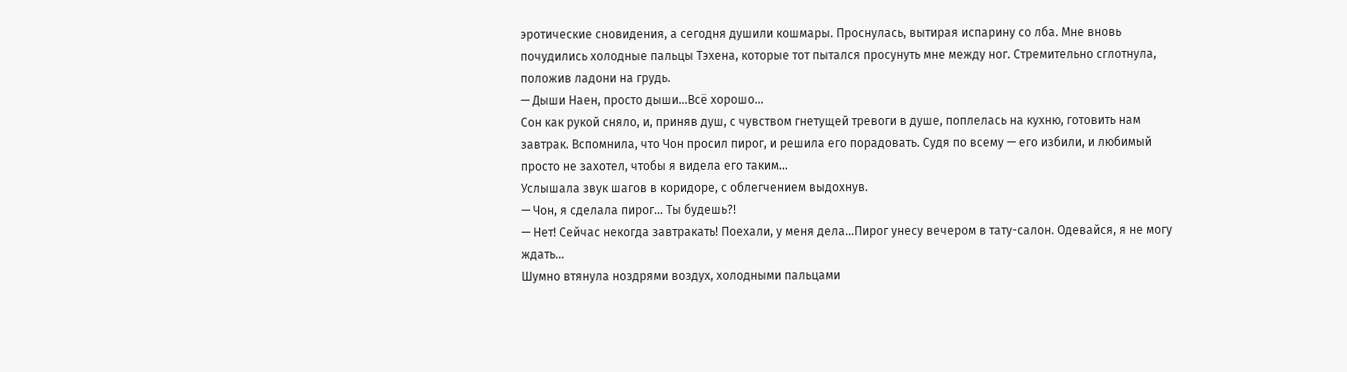эротические сновидения, а сегодня душили кошмары. Проснулась, вытирая испарину со лба. Мне вновь почудились холодные пальцы Тэхена, которые тот пытался просунуть мне между ног. Стремительно сглотнула, положив ладони на грудь.
— Дыши Наен, просто дыши…Всё хорошо…
Сон как рукой сняло, и, приняв душ, с чувством гнетущей тревоги в душе, поплелась на кухню, готовить нам завтрак. Вспомнила, что Чон просил пирог, и решила его порадовать. Судя по всему — его избили, и любимый просто не захотел, чтобы я видела его таким…
Услышала звук шагов в коридоре, с облегчением выдохнув.
— Чон, я сделала пирог… Ты будешь?!
— Нет! Сейчас некогда завтракать! Поехали, у меня дела…Пирог унесу вечером в тату-салон. Одевайся, я не могу ждать…
Шумно втянула ноздрями воздух, холодными пальцами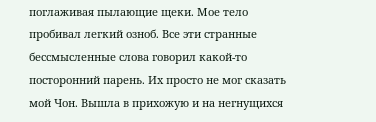поглаживая пылающие щеки. Мое тело пробивал легкий озноб. Все эти странные бессмысленные слова говорил какой-то посторонний парень. Их просто не мог сказать мой Чон. Вышла в прихожую и на негнущихся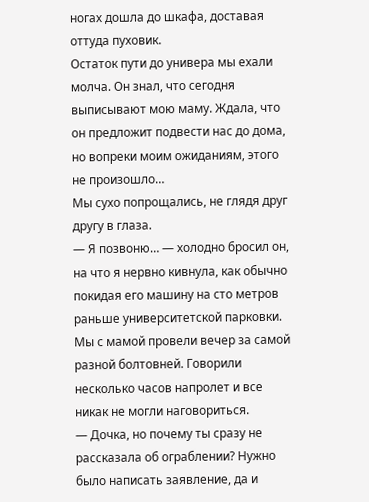ногах дошла до шкафа, доставая оттуда пуховик.
Остаток пути до универа мы ехали молча. Он знал, что сегодня выписывают мою маму. Ждала, что он предложит подвести нас до дома, но вопреки моим ожиданиям, этого не произошло…
Мы сухо попрощались, не глядя друг другу в глаза.
— Я позвоню… — холодно бросил он, на что я нервно кивнула, как обычно покидая его машину на сто метров раньше университетской парковки.
Мы с мамой провели вечер за самой разной болтовней. Говорили несколько часов напролет и все никак не могли наговориться.
— Дочка, но почему ты сразу не рассказала об ограблении? Нужно было написать заявление, да и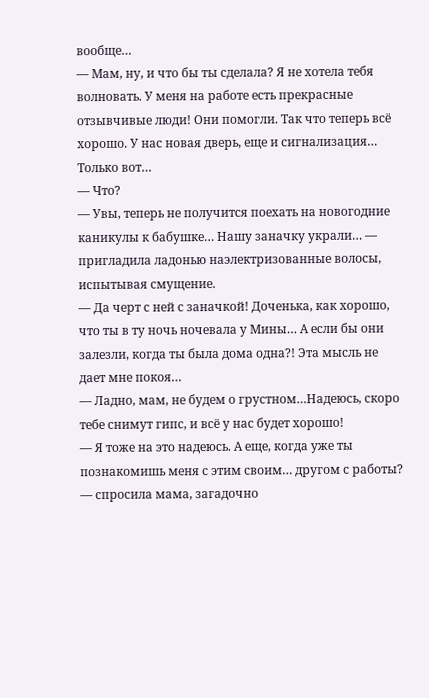вообще…
— Мам, ну, и что бы ты сделала? Я не хотела тебя волновать. У меня на работе есть прекрасные отзывчивые люди! Они помогли. Так что теперь всё хорошо. У нас новая дверь, еще и сигнализация… Только вот…
— Что?
— Увы, теперь не получится поехать на новогодние каникулы к бабушке… Нашу заначку украли… — пригладила ладонью наэлектризованные волосы, испытывая смущение.
— Да черт с ней с заначкой! Доченька, как хорошо, что ты в ту ночь ночевала у Мины… А если бы они залезли, когда ты была дома одна?! Эта мысль не дает мне покоя…
— Ладно, мам, не будем о грустном…Надеюсь, скоро тебе снимут гипс, и всё у нас будет хорошо!
— Я тоже на это надеюсь. А еще, когда уже ты познакомишь меня с этим своим… другом с работы? — спросила мама, загадочно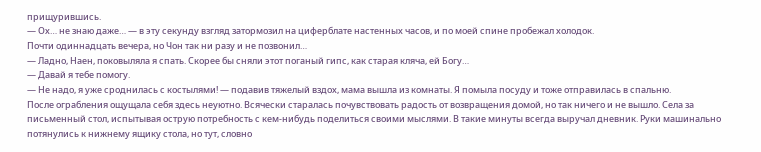прищурившись.
— Ох… не знаю даже… — в эту секунду взгляд затормозил на циферблате настенных часов, и по моей спине пробежал холодок.
Почти одиннадцать вечера, но Чон так ни разу и не позвонил…
— Ладно, Наен, поковыляла я спать. Скорее бы сняли этот поганый гипс, как старая кляча, ей Богу…
— Давай я тебе помогу.
— Не надо, я уже сроднилась с костылями! — подавив тяжелый вздох, мама вышла из комнаты. Я помыла посуду и тоже отправилась в спальню.
После ограбления ощущала себя здесь неуютно. Всячески старалась почувствовать радость от возвращения домой, но так ничего и не вышло. Села за письменный стол, испытывая острую потребность с кем-нибудь поделиться своими мыслями. В такие минуты всегда выручал дневник. Руки машинально потянулись к нижнему ящику стола, но тут, словно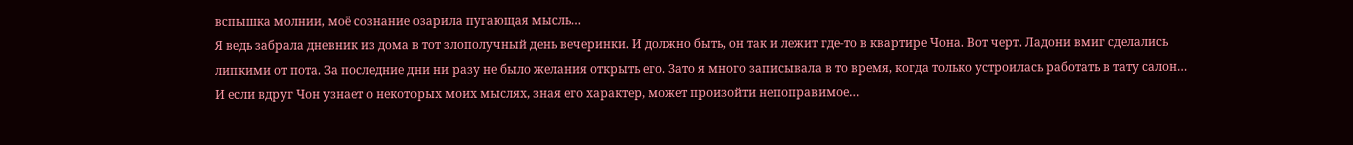вспышка молнии, моё сознание озарила пугающая мысль…
Я ведь забрала дневник из дома в тот злополучный день вечеринки. И должно быть, он так и лежит где-то в квартире Чона. Вот черт. Ладони вмиг сделались липкими от пота. За последние дни ни разу не было желания открыть его. Зато я много записывала в то время, когда только устроилась работать в тату салон… И если вдруг Чон узнает о некоторых моих мыслях, зная его характер, может произойти непоправимое…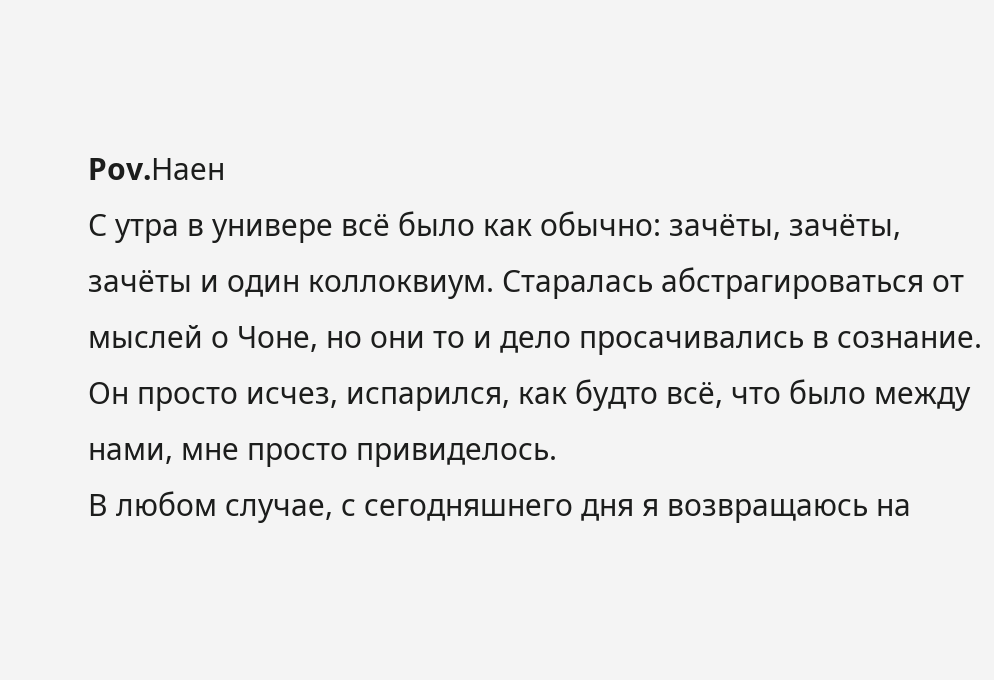Pov.Наен
С утра в универе всё было как обычно: зачёты, зачёты, зачёты и один коллоквиум. Старалась абстрагироваться от мыслей о Чоне, но они то и дело просачивались в сознание. Он просто исчез, испарился, как будто всё, что было между нами, мне просто привиделось.
В любом случае, с сегодняшнего дня я возвращаюсь на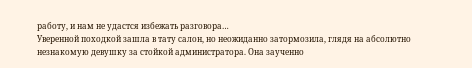работу, и нам не удастся избежать разговора…
Уверенной походкой зашла в тату салон, но неожиданно затормозила, глядя на абсолютно незнакомую девушку за стойкой администратора. Она заученно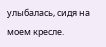улыбалась, сидя на моем кресле.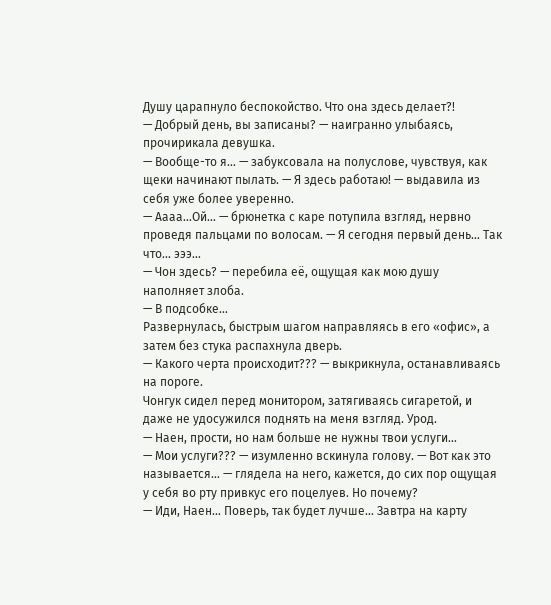Душу царапнуло беспокойство. Что она здесь делает?!
— Добрый день, вы записаны? — наигранно улыбаясь, прочирикала девушка.
— Вообще-то я… — забуксовала на полуслове, чувствуя, как щеки начинают пылать. — Я здесь работаю! — выдавила из себя уже более уверенно.
— Аааа…Ой… — брюнетка с каре потупила взгляд, нервно проведя пальцами по волосам. — Я сегодня первый день… Так что… эээ…
— Чон здесь? — перебила её, ощущая как мою душу наполняет злоба.
— В подсобке…
Развернулась, быстрым шагом направляясь в его «офис», а затем без стука распахнула дверь.
— Какого черта происходит??? — выкрикнула, останавливаясь на пороге.
Чонгук сидел перед монитором, затягиваясь сигаретой, и даже не удосужился поднять на меня взгляд. Урод.
— Наен, прости, но нам больше не нужны твои услуги…
— Мои услуги??? — изумленно вскинула голову. — Вот как это называется… — глядела на него, кажется, до сих пор ощущая у себя во рту привкус его поцелуев. Но почему?
— Иди, Наен… Поверь, так будет лучше… Завтра на карту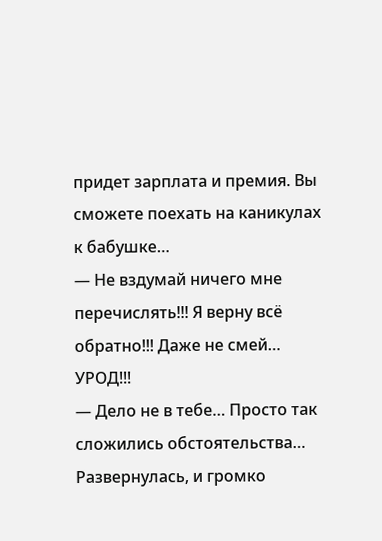придет зарплата и премия. Вы сможете поехать на каникулах к бабушке…
— Не вздумай ничего мне перечислять!!! Я верну всё обратно!!! Даже не смей… УРОД!!!
— Дело не в тебе… Просто так сложились обстоятельства…
Развернулась, и громко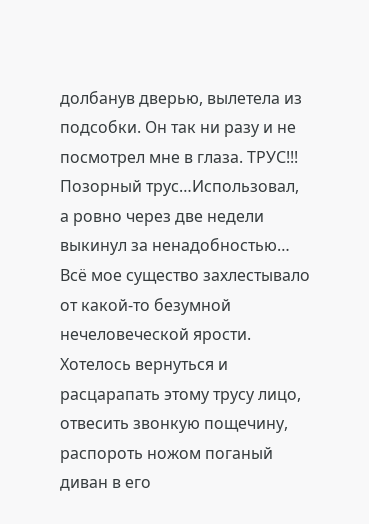долбанув дверью, вылетела из подсобки. Он так ни разу и не посмотрел мне в глаза. ТРУС!!! Позорный трус…Использовал, а ровно через две недели выкинул за ненадобностью… Всё мое существо захлестывало от какой-то безумной нечеловеческой ярости. Хотелось вернуться и расцарапать этому трусу лицо, отвесить звонкую пощечину, распороть ножом поганый диван в его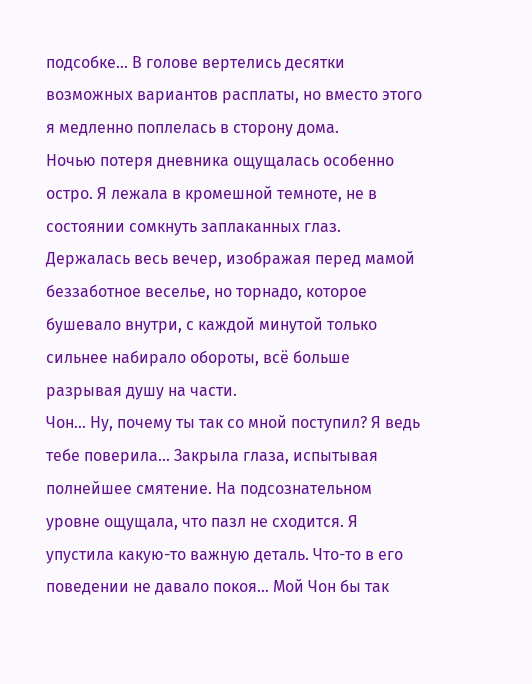подсобке… В голове вертелись десятки возможных вариантов расплаты, но вместо этого я медленно поплелась в сторону дома.
Ночью потеря дневника ощущалась особенно остро. Я лежала в кромешной темноте, не в состоянии сомкнуть заплаканных глаз. Держалась весь вечер, изображая перед мамой беззаботное веселье, но торнадо, которое бушевало внутри, с каждой минутой только сильнее набирало обороты, всё больше разрывая душу на части.
Чон… Ну, почему ты так со мной поступил? Я ведь тебе поверила… Закрыла глаза, испытывая полнейшее смятение. На подсознательном уровне ощущала, что пазл не сходится. Я упустила какую-то важную деталь. Что-то в его поведении не давало покоя… Мой Чон бы так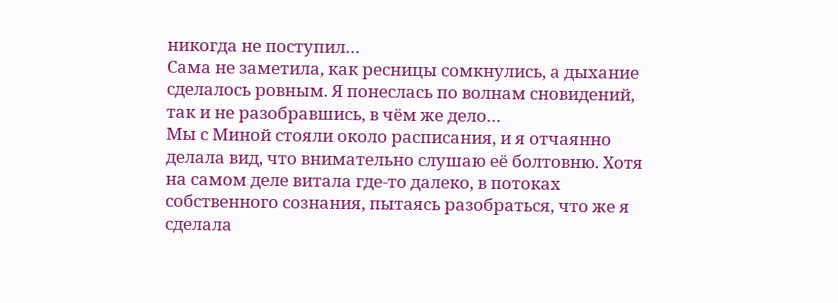никогда не поступил…
Сама не заметила, как ресницы сомкнулись, а дыхание сделалось ровным. Я понеслась по волнам сновидений, так и не разобравшись, в чём же дело…
Мы с Миной стояли около расписания, и я отчаянно делала вид, что внимательно слушаю её болтовню. Хотя на самом деле витала где-то далеко, в потоках собственного сознания, пытаясь разобраться, что же я сделала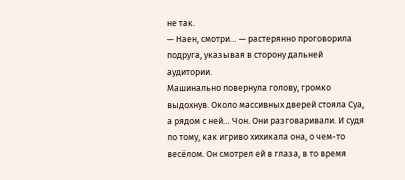не так.
— Наен, смотри… — растерянно проговорила подруга, указывая в сторону дальней аудитории.
Машинально повернула голову, громко выдохнув. Около массивных дверей стояла Суа, а рядом с ней… Чон. Они разговаривали. И судя по тому, как игриво хихикала она, о чем-то весёлом. Он смотрел ей в глаза, в то время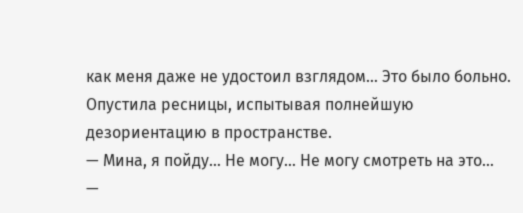как меня даже не удостоил взглядом… Это было больно. Опустила ресницы, испытывая полнейшую дезориентацию в пространстве.
— Мина, я пойду… Не могу… Не могу смотреть на это…
—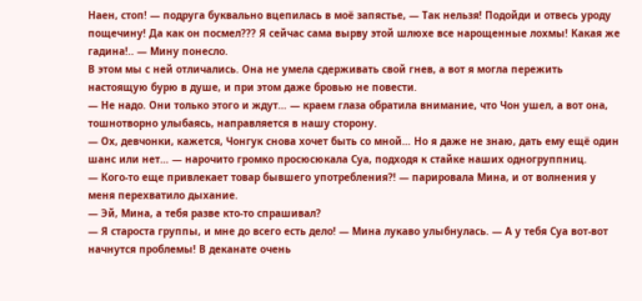Наен, стоп! — подруга буквально вцепилась в моё запястье, — Так нельзя! Подойди и отвесь уроду пощечину! Да как он посмел??? Я сейчас сама вырву этой шлюхе все нарощенные лохмы! Какая же гадина!.. — Мину понесло.
В этом мы с ней отличались. Она не умела сдерживать свой гнев, а вот я могла пережить настоящую бурю в душе, и при этом даже бровью не повести.
— Не надо. Они только этого и ждут… — краем глаза обратила внимание, что Чон ушел, а вот она, тошнотворно улыбаясь, направляется в нашу сторону.
— Ох, девчонки, кажется, Чонгук снова хочет быть со мной… Но я даже не знаю, дать ему ещё один шанс или нет… — нарочито громко просюсюкала Суа, подходя к стайке наших одногруппниц.
— Кого-то еще привлекает товар бывшего употребления?! — парировала Мина, и от волнения у меня перехватило дыхание.
— Эй, Мина, а тебя разве кто-то спрашивал?
— Я староста группы, и мне до всего есть дело! — Мина лукаво улыбнулась. — А у тебя Суа вот-вот начнутся проблемы! В деканате очень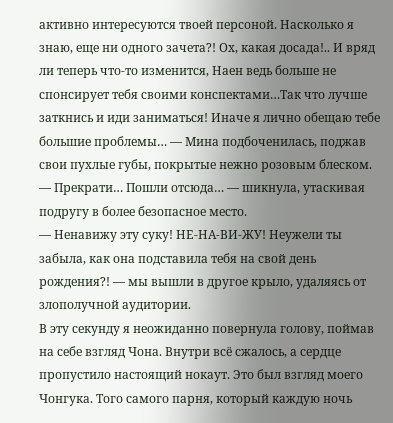активно интересуются твоей персоной. Насколько я знаю, еще ни одного зачета?! Ох, какая досада!.. И вряд ли теперь что-то изменится, Наен ведь больше не спонсирует тебя своими конспектами…Так что лучше заткнись и иди заниматься! Иначе я лично обещаю тебе большие проблемы… — Мина подбоченилась, поджав свои пухлые губы, покрытые нежно розовым блеском.
— Прекрати… Пошли отсюда… — шикнула, утаскивая подругу в более безопасное место.
— Ненавижу эту суку! НЕ-НА-ВИ-ЖУ! Неужели ты забыла, как она подставила тебя на свой день рождения?! — мы вышли в другое крыло, удаляясь от злополучной аудитории.
В эту секунду я неожиданно повернула голову, поймав на себе взгляд Чона. Внутри всё сжалось, а сердце пропустило настоящий нокаут. Это был взгляд моего Чонгука. Того самого парня, который каждую ночь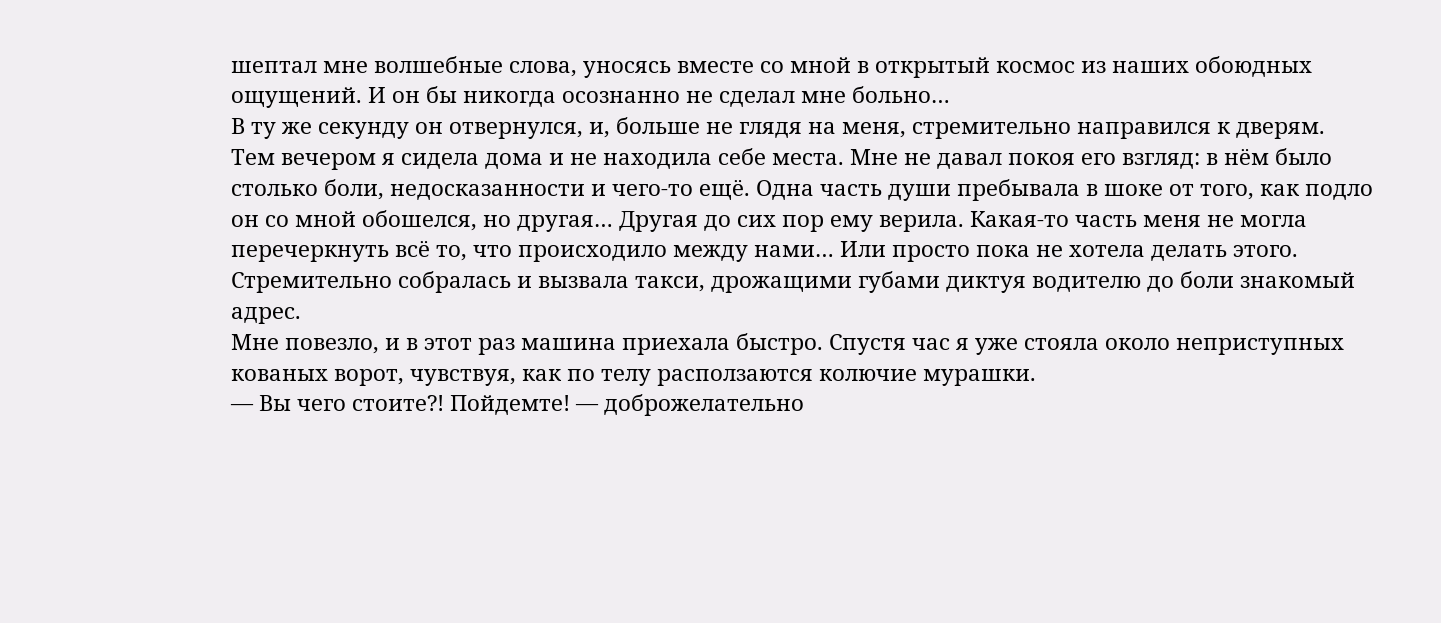шептал мне волшебные слова, уносясь вместе со мной в открытый космос из наших обоюдных ощущений. И он бы никогда осознанно не сделал мне больно…
В ту же секунду он отвернулся, и, больше не глядя на меня, стремительно направился к дверям.
Тем вечером я сидела дома и не находила себе места. Мне не давал покоя его взгляд: в нём было столько боли, недосказанности и чего-то ещё. Одна часть души пребывала в шоке от того, как подло он со мной обошелся, но другая… Другая до сих пор ему верила. Какая-то часть меня не могла перечеркнуть всё то, что происходило между нами… Или просто пока не хотела делать этого.
Стремительно собралась и вызвала такси, дрожащими губами диктуя водителю до боли знакомый адрес.
Мне повезло, и в этот раз машина приехала быстро. Спустя час я уже стояла около неприступных кованых ворот, чувствуя, как по телу расползаются колючие мурашки.
— Вы чего стоите?! Пойдемте! — доброжелательно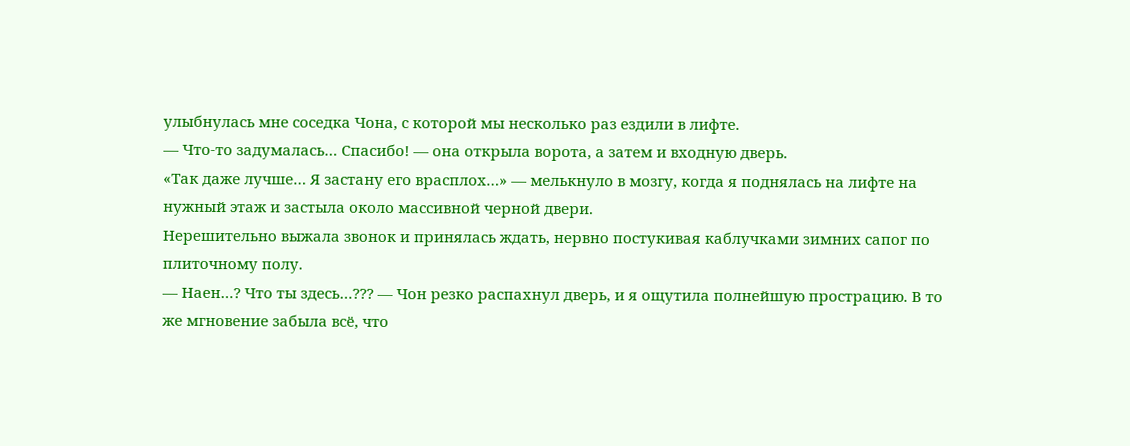улыбнулась мне соседка Чона, с которой мы несколько раз ездили в лифте.
— Что-то задумалась… Спасибо! — она открыла ворота, а затем и входную дверь.
«Так даже лучше… Я застану его врасплох…» — мелькнуло в мозгу, когда я поднялась на лифте на нужный этаж и застыла около массивной черной двери.
Нерешительно выжала звонок и принялась ждать, нервно постукивая каблучками зимних сапог по плиточному полу.
— Наен…? Что ты здесь…??? — Чон резко распахнул дверь, и я ощутила полнейшую прострацию. В то же мгновение забыла всё, что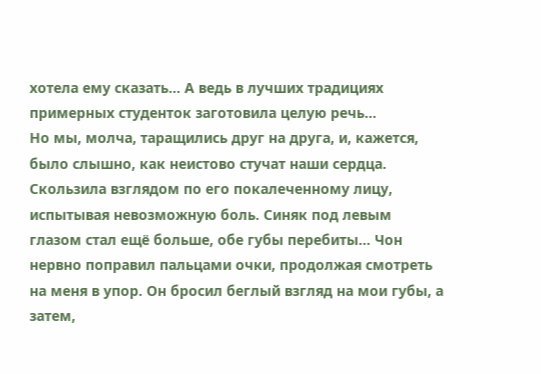хотела ему сказать… А ведь в лучших традициях примерных студенток заготовила целую речь…
Но мы, молча, таращились друг на друга, и, кажется, было слышно, как неистово стучат наши сердца. Скользила взглядом по его покалеченному лицу, испытывая невозможную боль. Синяк под левым глазом стал ещё больше, обе губы перебиты… Чон нервно поправил пальцами очки, продолжая смотреть на меня в упор. Он бросил беглый взгляд на мои губы, а затем,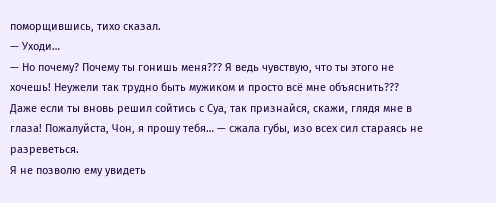поморщившись, тихо сказал.
— Уходи…
— Но почему? Почему ты гонишь меня??? Я ведь чувствую, что ты этого не хочешь! Неужели так трудно быть мужиком и просто всё мне объяснить??? Даже если ты вновь решил сойтись с Суа, так признайся, скажи, глядя мне в глаза! Пожалуйста, Чон, я прошу тебя… — сжала губы, изо всех сил стараясь не разреветься.
Я не позволю ему увидеть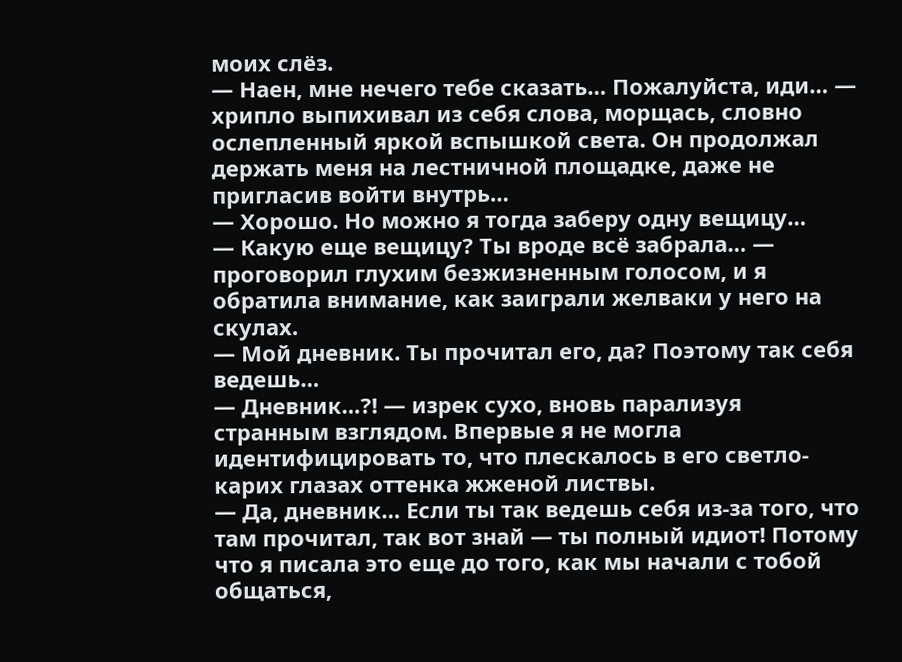моих слёз.
— Наен, мне нечего тебе сказать… Пожалуйста, иди… — хрипло выпихивал из себя слова, морщась, словно ослепленный яркой вспышкой света. Он продолжал держать меня на лестничной площадке, даже не пригласив войти внутрь…
— Хорошо. Но можно я тогда заберу одну вещицу…
— Какую еще вещицу? Ты вроде всё забрала… — проговорил глухим безжизненным голосом, и я обратила внимание, как заиграли желваки у него на скулах.
— Мой дневник. Ты прочитал его, да? Поэтому так себя ведешь…
— Дневник…?! — изрек сухо, вновь парализуя странным взглядом. Впервые я не могла идентифицировать то, что плескалось в его светло-карих глазах оттенка жженой листвы.
— Да, дневник… Если ты так ведешь себя из-за того, что там прочитал, так вот знай — ты полный идиот! Потому что я писала это еще до того, как мы начали с тобой общаться,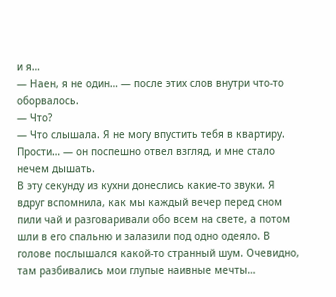и я…
— Наен, я не один… — после этих слов внутри что-то оборвалось.
— Что?
— Что слышала. Я не могу впустить тебя в квартиру. Прости… — он поспешно отвел взгляд, и мне стало нечем дышать.
В эту секунду из кухни донеслись какие-то звуки. Я вдруг вспомнила, как мы каждый вечер перед сном пили чай и разговаривали обо всем на свете, а потом шли в его спальню и залазили под одно одеяло. В голове послышался какой-то странный шум. Очевидно, там разбивались мои глупые наивные мечты…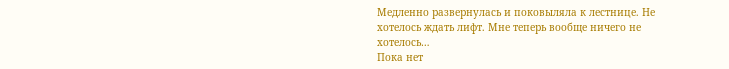Медленно развернулась и поковыляла к лестнице. Не хотелось ждать лифт. Мне теперь вообще ничего не хотелось…
Пока нет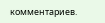комментариев.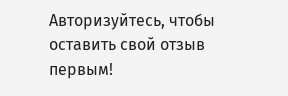Авторизуйтесь, чтобы оставить свой отзыв первым!